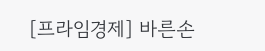[프라임경제] 바른손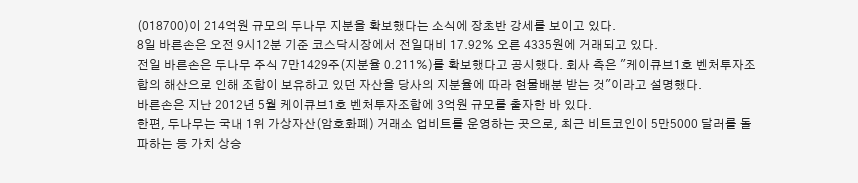(018700)이 214억원 규모의 두나무 지분을 확보했다는 소식에 장초반 강세를 보이고 있다.
8일 바른손은 오전 9시12분 기준 코스닥시장에서 전일대비 17.92% 오른 4335원에 거래되고 있다.
전일 바른손은 두나무 주식 7만1429주(지분율 0.211%)를 확보했다고 공시했다. 회사 측은 "케이큐브1호 벤처투자조합의 해산으로 인해 조합이 보유하고 있던 자산을 당사의 지분율에 따라 현물배분 받는 것"이라고 설명했다.
바른손은 지난 2012년 5월 케이큐브1호 벤처투자조합에 3억원 규모를 출자한 바 있다.
한편, 두나무는 국내 1위 가상자산(암호화폐) 거래소 업비트를 운영하는 곳으로, 최근 비트코인이 5만5000 달러를 돌파하는 등 가치 상승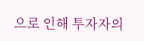으로 인해 투자자의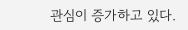관심이 증가하고 있다.